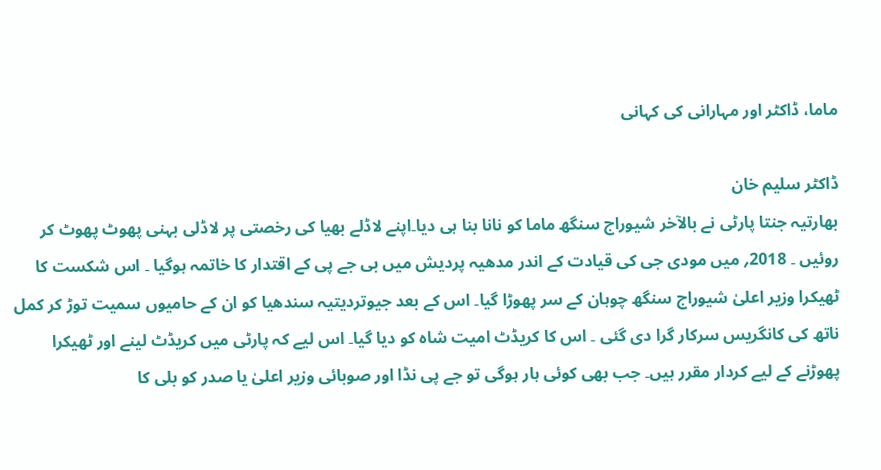ماما، ڈاکٹر اور مہارانی کی کہانی

ڈاکٹر سلیم خان
بھارتیہ جنتا پارٹی نے بالآخر شیوراج سنگھ ماما کو نانا بنا ہی دیا۔اپنے لاڈلے بھیا کی رخصتی پر لاڈلی بہنی پھوٹ پھوٹ کر روئیں ۔ 2018؍ میں مودی جی کی قیادت کے اندر مدھیہ پردیش میں بی جے پی کے اقتدار کا خاتمہ ہوگیا ۔ اس شکست کا ٹھیکرا وزیر اعلیٰ شیوراج سنگھ چوہان کے سر پھوڑا گیا۔ اس کے بعد جیوتردیتیہ سندھیا کو ان کے حامیوں سمیت توڑ کر کمل ناتھ کی کانگریس سرکار گرا دی گئی ۔ اس کا کریڈٹ امیت شاہ کو دیا گیا۔ اس لیے کہ پارٹی میں کریڈٹ لینے اور ٹھیکرا پھوڑنے کے لیے کردار مقرر ہیں۔ جب بھی کوئی ہار ہوگی تو جے پی نڈا اور صوبائی وزیر اعلیٰ یا صدر کو بلی کا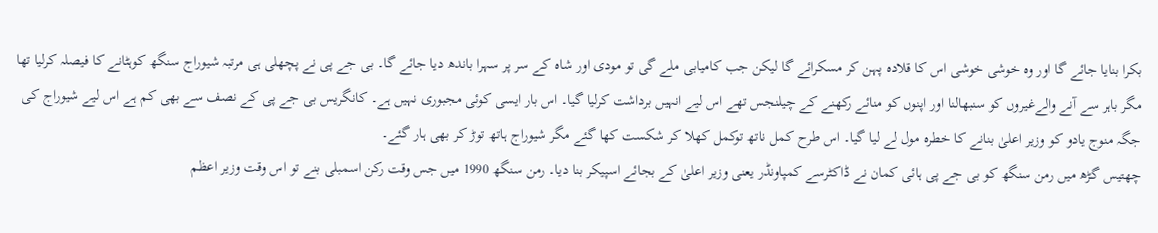بکرا بنایا جائے گا اور وہ خوشی خوشی اس کا قلادہ پہن کر مسکرائے گا لیکن جب کامیابی ملے گی تو مودی اور شاہ کے سر پر سہرا باندھ دیا جائے گا۔ بی جے پی نے پچھلی ہی مرتبہ شیوراج سنگھ کوہٹانے کا فیصلہ کرلیا تھا مگر باہر سے آنے والےغیروں کو سنبھالنا اور اپنوں کو منائے رکھنے کے چیلنجس تھے اس لیے انہیں برداشت کرلیا گیا۔ اس بار ایسی کوئی مجبوری نہیں ہے۔ کانگریس بی جے پی کے نصف سے بھی کم ہے اس لیے شیوراج کی جگہ منوج یادو کو وزیر اعلیٰ بنانے کا خطرہ مول لے لیا گیا۔ اس طرح کمل ناتھ توکمل کھلا کر شکست کھا گئے مگر شیوراج ہاتھ توڑ کر بھی ہار گئے۔
چھتیس گڑھ میں رمن سنگھ کو بی جے پی ہائی کمان نے ڈاکٹرسے کمپاونڈر یعنی وزیر اعلیٰ کے بجائے اسپیکر بنا دیا۔ رمن سنگھ 1990 میں جس وقت رکن اسمبلی بنے تو اس وقت وزیر اعظم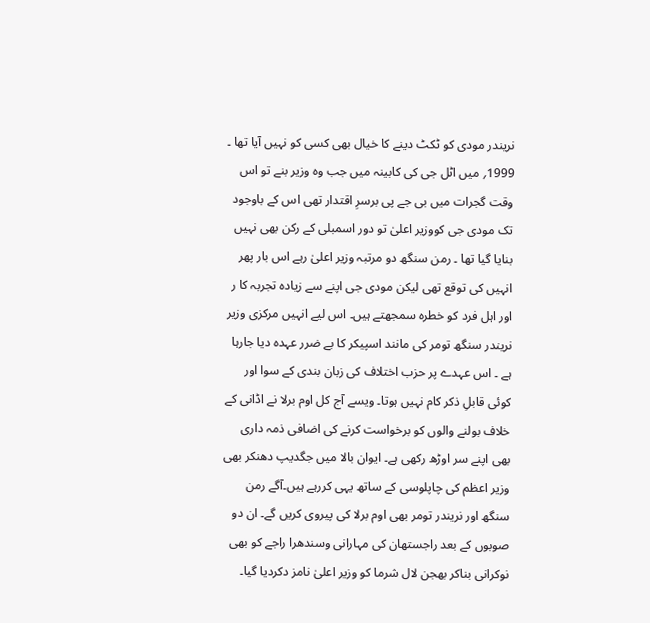نریندر مودی کو ٹکٹ دینے کا خیال بھی کسی کو نہیں آیا تھا ۔ 1999؍ میں اٹل جی کی کابینہ میں جب وہ وزیر بنے تو اس وقت گجرات میں بی جے پی برسرِ اقتدار تھی اس کے باوجود تک مودی جی کووزیر اعلیٰ تو دور اسمبلی کے رکن بھی نہیں بنایا گیا تھا ۔ رمن سنگھ دو مرتبہ وزیر اعلیٰ رہے اس بار پھر انہیں کی توقع تھی لیکن مودی جی اپنے سے زیادہ تجربہ کا ر اور اہل فرد کو خطرہ سمجھتے ہیں۔ اس لیے انہیں مرکزی وزیر نریندر سنگھ تومر کی مانند اسپیکر کا بے ضرر عہدہ دیا جارہا ہے ۔ اس عہدے پر حزب اختلاف کی زبان بندی کے سوا اور کوئی قابلِ ذکر کام نہیں ہوتا۔ ویسے آج کل اوم برلا نے اڈانی کے خلاف بولنے والوں کو برخواست کرنے کی اضافی ذمہ داری بھی اپنے سر اوڑھ رکھی ہے۔ ایوان بالا میں جگدیپ دھنکر بھی وزیر اعظم کی چاپلوسی کے ساتھ یہی کررہے ہیں۔آگے رمن سنگھ اور نریندر تومر بھی اوم برلا کی پیروی کریں گے۔ ان دو صوبوں کے بعد راجستھان کی مہارانی وسندھرا راجے کو بھی نوکرانی بناکر بھجن لال شرما کو وزیر اعلیٰ نامز دکردیا گیا۔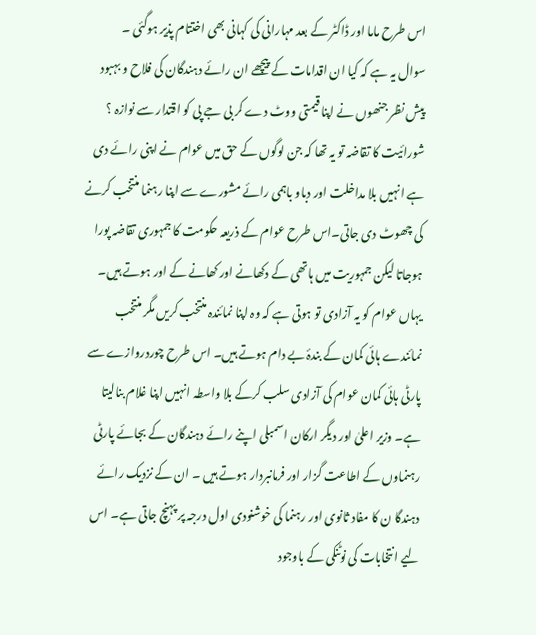اس طرح ماما اور ڈاکٹر کے بعد مہارانی کی کہانی بھی اختتام پذیر ہوگئی ۔
سوال یہ ہے کہ کیا ان اقدامات کے پیچھے ان رائے دہندگان کی فلاح و بہبود پیش نظر جنھوں نے اپنا قیمتی ووٹ دے کر بی جے پی کو اقتدار سے نوازہ ؟ شورائیت کا تقاضہ تو یہ تھا کہ جن لوگوں کے حق میں عوام نے اپنی رائے دی ہے انہیں بلا مداخلت اور دباو باہمی رائے مشورے سے اپنا رہنما منتخب کرنے کی چھوٹ دی جاتی۔اس طرح عوام کے ذریعہ حکومت کا جمہوری تقاضہ پورا ہوجاتا لیکن جمہوریت میں ہاتھی کے دکھانے اور کھانے کے اور ہوتے ہیں۔ یہاں عوام کو یہ آزادی تو ہوتی ہے کہ وہ اپنا نمائندہ منتخب کریں مگر منتخب نمائندے ہائی کمان کے بندۂ بے دام ہوتے ہیں۔ اس طرح چوردروازے سے پارٹی ہائی کمان عوام کی آزادی سلب کرکے بلا واسطہ انہیں اپنا غلام بنالیتا ہے۔ وزیر اعلیٰ اور دیگر ارکان اسمبلی اپنے رائے دہندگان کے بجائے پارٹی رہنماوں کے اطاعت گزار اور فرمانبردار ہوتے ہیں ۔ ان کے نزدیک رائے دہندگا ن کا مفاد ثانوی اور رہنما کی خوشنودی اول درجہ پر پہنچ جاتی ہے۔ اس لیے انتخابات کی نوٹنکی کے باوجود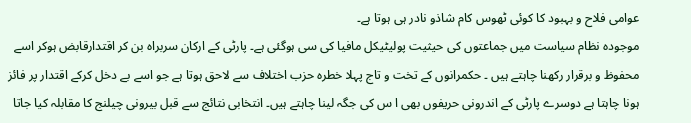عوامی فلاح و بہبود کا کوئی ٹھوس کام شاذو نادر ہی ہوتا ہے۔
موجودہ نظام سیاست میں جماعتوں کی حیثیت پولیٹیکل مافیا کی سی ہوگئی ہے۔ پارٹی کے ارکان سربراہ بن کر اقتدارقابض ہوکر اسے محفوظ و برقرار رکھنا چاہتے ہیں ۔ حکمرانوں کے تخت و تاج پہلا خطرہ حزب اختلاف سے لاحق ہوتا ہے جو اسے بے دخل کرکے اقتدار پر فائز ہونا چاہتا ہے دوسرے پارٹی کے اندرونی حریفوں بھی ا س کی جگہ لینا چاہتے ہیں۔ انتخابی نتائج سے قبل بیرونی چیلنج کا مقابلہ کیا جاتا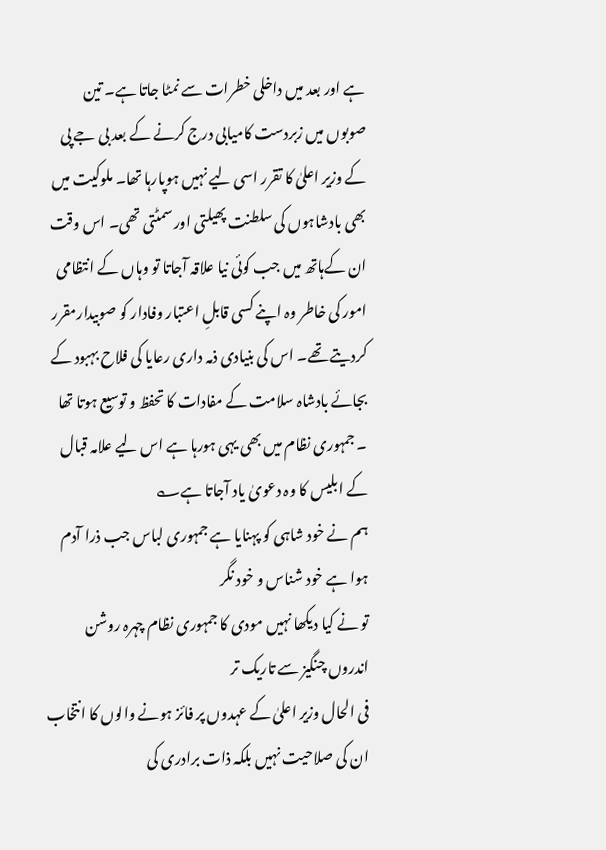ہے اور بعد میں داخلی خطرات سے نمٹا جاتا ہے۔ تین صوبوں میں زبردست کامیابی درج کرنے کے بعد بی جے پی کے وزیر اعلیٰ کا تقرر اسی لیے نہیں ہوپارہا تھا۔ ملوکیت میں بھی بادشاہوں کی سلطنت پھیلتی اور سمٹتی تھی۔ اس وقت ان کےہاتھ میں جب کوئی نیا علاقہ آجاتا تو وہاں کے انتظامی امور کی خاطر وہ اپنے کسی قابلِ اعتبار وفادار کو صوبیدارمقرر کردیتے تھے۔ اس کی بنیادی ذمہ داری رعایا کی فلاح بہبود کے بجائے بادشاہ سلامت کے مفادات کا تحفظ و توسیع ہوتا تھا ۔ جمہوری نظام میں بھی یہی ہورہا ہے اس لیے علامہ قبال کے ابلیس کا وہ دعویٰ یاد آجاتا ہے؎
ہم نے خود شاہی کو پہنایا ہے جمہوری لباس جب ذرا آدم ہوا ہے خود شناس و خود نگر
تو نے کیا دیکھا نہیں مودی کا جمہوری نظام چہرہ روشن اندروں چنگیز سے تاریک تر
فی الحال وزیر اعلیٰ کے عہدوں پر فائز ہونے والوں کا انتخاب ان کی صلاحیت نہیں بلکہ ذات برادری کی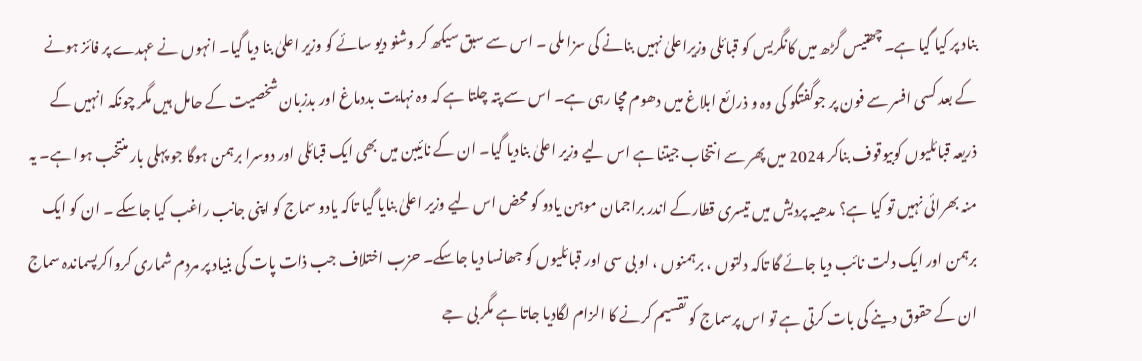بناد پر کیا گیا ہے۔ چھتیس گڑھ میں کانگریس کو قبائلی وزیراعلیٰ نہیں بنانے کی سزا ملی ۔ اس سے سبق سیکھ کر وشنو دیو سائے کو وزیر اعلیٰ بنا دیا گیا۔ انہوں نے عہدے پر فائز ہونے کے بعد کسی افسر سے فون پر جوگفتگو کی وہ و ذرائع ابلاغ میں دھوم مچا رہی ہے۔ اس سے پتہ چلتا ہے کہ وہ نہایت بددماغ اور بدزبان شخصیت کے حامل ہیں مگر چونکہ انہیں کے ذریعہ قبائلیوں کوبیوقوف بناکر 2024 میں پھر سے انتخاب جیتنا ہے اس لیے وزیر اعلیٰ بنادیا گیا۔ ان کے نائیبن میں بھی ایک قبائلی اور دوسرا برہمن ہوگا جو پہلی بار منتخب ہوا ہے۔ یہ منہ بھرائی نہیں تو کیا ہے؟ مدھیہ پردیش میں تیسری قطارکے اندر براجمان موہن یادو کو محض اس لیے وزیر اعلیٰ بنایا گیا تاکہ یادو سماج کو اپنی جانب راغب کیا جاسکے ۔ ان کو ایک برہمن اور ایک دلت نائب دیا جائے گا تاکہ دلتوں ، برہمنوں ، او بی سی اور قبائلیوں کو جھانسا دیا جاسکے۔ حزب اختلاف جب ذات پات کی بنیاد پر مردم شماری کرواکرپسماندہ سماج ان کے حقوق دینے کی بات کرتی ہے تو اس پرسماج کو تقسیم کرنے کا الزام لگادیا جاتا ہے مگر بی جے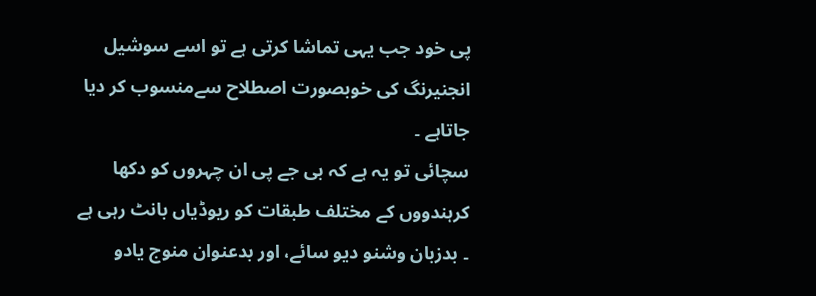پی خود جب یہی تماشا کرتی ہے تو اسے سوشیل انجنیرنگ کی خوبصورت اصطلاح سےمنسوب کر دیا جاتاہے ۔
سچائی تو یہ ہے کہ بی جے پی ان چہروں کو دکھا کرہندووں کے مختلف طبقات کو ریوڈیاں بانٹ رہی ہے ۔ بدزبان وشنو دیو سائے، اور بدعنوان منوج یادو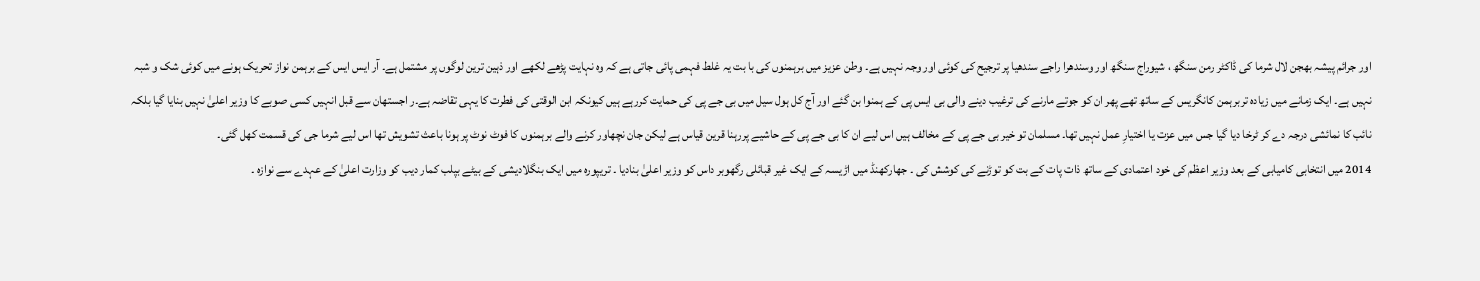اور جرائم پیشہ بھجن لال شرما کی ڈاکٹر رمن سنگھ ، شیوراج سنگھ اور وسندھرا راجے سندھیا پر ترجیح کی کوئی اور وجہ نہیں ہے۔ وطن عزیز میں برہمنوں کی با بت یہ غلط فہمی پائی جاتی ہے کہ وہ نہایت پڑھے لکھے اور ذہین ترین لوگوں پر مشتمل ہے۔ آر ایس ایس کے برہمن نواز تحریک ہونے میں کوئی شک و شبہ نہیں ہے۔ ایک زمانے میں زیادہ تربرہمن کانگریس کے ساتھ تھے پھر ان کو جوتے مارنے کی ترغیب دینے والی بی ایس پی کے ہمنوا بن گئے اور آج کل ہول سیل میں بی جے پی کی حمایت کررہے ہیں کیونکہ ابن الوقتی کی فطرت کا یہی تقاضہ ہے۔ر اجستھان سے قبل انہیں کسی صوبے کا وزیر اعلیٰ نہیں بنایا گیا بلکہ نائب کا نمائشی درجہ دے کر ٹرخا دیا گیا جس میں عزت یا اختیارِ عمل نہیں تھا۔ مسلمان تو خیر بی جے پی کے مخالف ہیں اس لیے ان کا بی جے پی کے حاشیے پررہنا قرین قیاس ہے لیکن جان نچھاور کرنے والے برہمنوں کا فوٹ نوٹ پر ہونا باعث تشویش تھا اس لیے شرما جی کی قسمت کھل گئی۔
2014 میں انتخابی کامیابی کے بعد وزیر اعظم کی خود اعتمادی کے ساتھ ذات پات کے بت کو توڑنے کی کوشش کی ۔ جھارکھنڈ میں اڑیسہ کے ایک غیر قبائلی رگھوبر داس کو وزیر اعلیٰ بنادیا ۔ تریپورہ میں ایک بنگلادیشی کے بیٹے بپلب کمار دیب کو وزارت اعلیٰ کے عہدے سے نوازہ ۔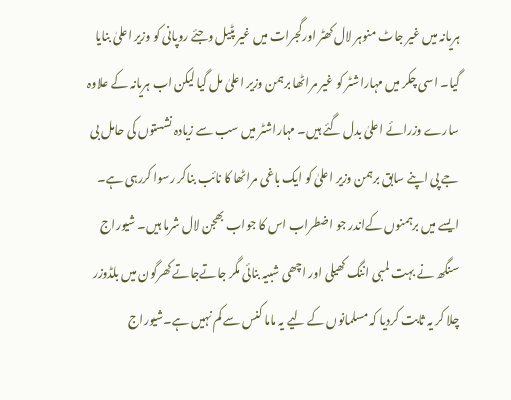ہریانہ میں غیر جاٹ منوہر لال کھٹر اورگجرات میں غیر پٹیل وجئے روپانی کو وزیر اعلیٰ بنایا گیا۔ اسی چکر میں مہاراشٹر کو غیر مراٹھا برہمن وزیر اعلیٰ مل گیا لیکن اب ہریانہ کے علاوہ سارے وزرائے اعلیٰ بدل گئے ہیں۔ مہاراشٹر میں سب سے زیادہ نشستوں کی حامل بی جے پی اپنے سابق برہمن وزیر اعلیٰ کو ایک باغی مراٹھا کا نائب بناکر رسوا کررہی ہے۔ ایسے میں برہمنوں کےاندر جو اضطراب اس کا جواب بھجن لال شرما ہیں۔ شیوراج سنگھ نے بہت لمبی اننگ کھیلی اور اچھی شبیہ بنائی مگر جاتےجاتے کھرگون میں بلڈوزر چلا کر یہ ثابت کردیا کہ مسلمانوں کے لیے یہ ماما کنس سے کم نہیں ہے۔شیوراج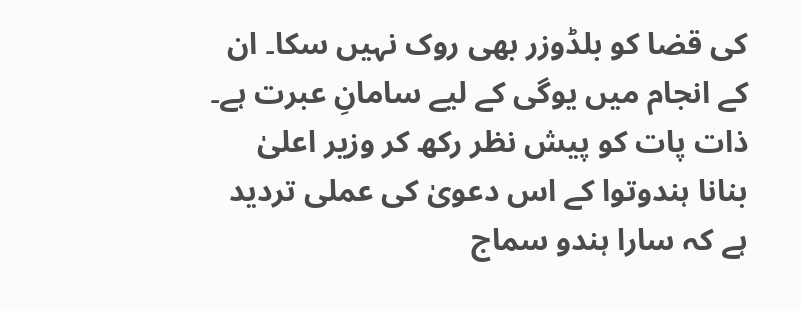کی قضا کو بلڈوزر بھی روک نہیں سکا۔ ان کے انجام میں یوگی کے لیے سامانِ عبرت ہے۔ ذات پات کو پیش نظر رکھ کر وزیر اعلیٰ بنانا ہندوتوا کے اس دعویٰ کی عملی تردید ہے کہ سارا ہندو سماج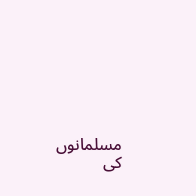مسلمانوں کی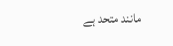مانند متحد ہے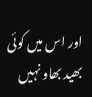اور اس میں کوئی بھید بھاو نہیں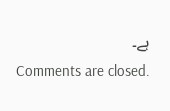ہے۔
Comments are closed.